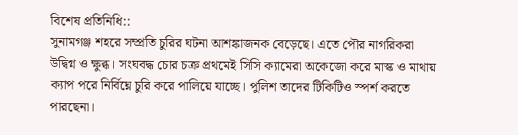বিশেষ প্রতিনিধি::
সুনামগঞ্জ শহরে সম্প্রতি চুরির ঘটনা আশঙ্কাজনক বেড়েছে। এতে পৌর নাগরিকরা উদ্বিগ্ন ও ক্ষুব্ধ। সংঘবদ্ধ চোর চক্র প্রথমেই সিসি ক্যামেরা অকেজো করে মাস্ক ও মাথায় ক্যাপ পরে নির্বিঘ্নে চুরি করে পালিয়ে যাচ্ছে। পুলিশ তাদের টিকিটিও স্পর্শ করতে পারছেনা।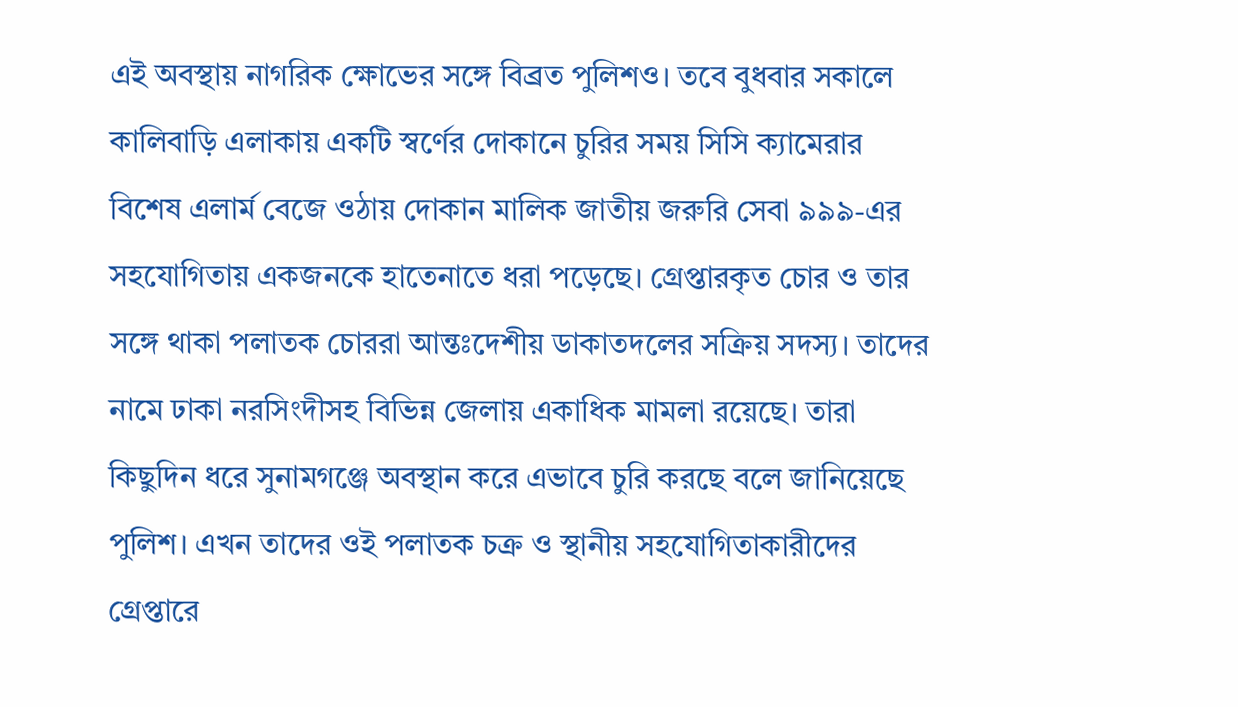এই অবস্থায় নাগরিক ক্ষোভের সঙ্গে বিব্রত পুলিশও। তবে বুধবার সকালে কালিবাড়ি এলাকায় একটি স্বর্ণের দোকানে চুরির সময় সিসি ক্যামেরার বিশেষ এলার্ম বেজে ওঠায় দোকান মালিক জাতীয় জরুরি সেবা ৯৯৯-এর সহযোগিতায় একজনকে হাতেনাতে ধরা পড়েছে। গ্রেপ্তারকৃত চোর ও তার সঙ্গে থাকা পলাতক চোররা আন্তঃদেশীয় ডাকাতদলের সক্রিয় সদস্য। তাদের নামে ঢাকা নরসিংদীসহ বিভিন্ন জেলায় একাধিক মামলা রয়েছে। তারা কিছুদিন ধরে সুনামগঞ্জে অবস্থান করে এভাবে চুরি করছে বলে জানিয়েছে পুলিশ। এখন তাদের ওই পলাতক চক্র ও স্থানীয় সহযোগিতাকারীদের গ্রেপ্তারে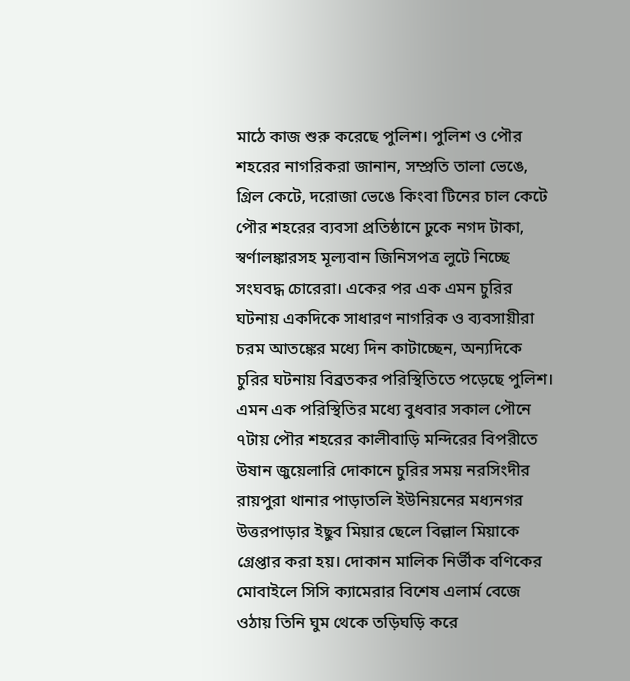মাঠে কাজ শুরু করেছে পুলিশ। পুলিশ ও পৌর শহরের নাগরিকরা জানান, সম্প্রতি তালা ভেঙে, গ্রিল কেটে, দরোজা ভেঙে কিংবা টিনের চাল কেটে পৌর শহরের ব্যবসা প্রতিষ্ঠানে ঢুকে নগদ টাকা, স্বর্ণালঙ্কারসহ মূল্যবান জিনিসপত্র লুটে নিচ্ছে সংঘবদ্ধ চোরেরা। একের পর এক এমন চুরির ঘটনায় একদিকে সাধারণ নাগরিক ও ব্যবসায়ীরা চরম আতঙ্কের মধ্যে দিন কাটাচ্ছেন, অন্যদিকে চুরির ঘটনায় বিব্রতকর পরিস্থিতিতে পড়েছে পুলিশ। এমন এক পরিস্থিতির মধ্যে বুধবার সকাল পৌনে ৭টায় পৌর শহরের কালীবাড়ি মন্দিরের বিপরীতে উষান জুয়েলারি দোকানে চুরির সময় নরসিংদীর রায়পুরা থানার পাড়াতলি ইউনিয়নের মধ্যনগর উত্তরপাড়ার ইছুব মিয়ার ছেলে বিল্লাল মিয়াকে গ্রেপ্তার করা হয়। দোকান মালিক নির্ভীক বণিকের মোবাইলে সিসি ক্যামেরার বিশেষ এলার্ম বেজে ওঠায় তিনি ঘুম থেকে তড়িঘড়ি করে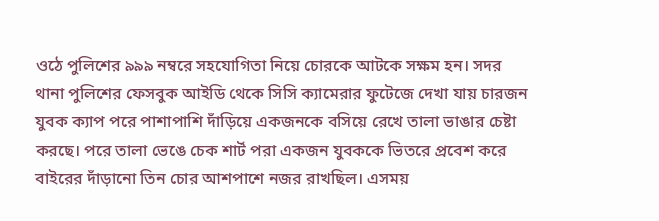ওঠে পুলিশের ৯৯৯ নম্বরে সহযোগিতা নিয়ে চোরকে আটকে সক্ষম হন। সদর থানা পুলিশের ফেসবুক আইডি থেকে সিসি ক্যামেরার ফুটেজে দেখা যায় চারজন যুবক ক্যাপ পরে পাশাপাশি দাঁড়িয়ে একজনকে বসিয়ে রেখে তালা ভাঙার চেষ্টা করছে। পরে তালা ভেঙে চেক শার্ট পরা একজন যুবককে ভিতরে প্রবেশ করে বাইরের দাঁড়ানো তিন চোর আশপাশে নজর রাখছিল। এসময়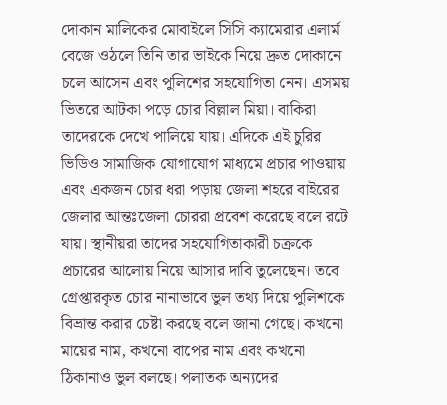দোকান মালিকের মোবাইলে সিসি ক্যামেরার এলার্ম বেজে ওঠলে তিনি তার ভাইকে নিয়ে দ্রুত দোকানে চলে আসেন এবং পুলিশের সহযোগিতা নেন। এসময় ভিতরে আটকা পড়ে চোর বিল্লাল মিয়া। বাকিরা তাদেরকে দেখে পালিয়ে যায়। এদিকে এই চুরির ভিডিও সামাজিক যোগাযোগ মাধ্যমে প্রচার পাওয়ায় এবং একজন চোর ধরা পড়ায় জেলা শহরে বাইরের জেলার আন্তঃজেলা চোররা প্রবেশ করেছে বলে রটে যায়। স্থানীয়রা তাদের সহযোগিতাকারী চক্রকে প্রচারের আলোয় নিয়ে আসার দাবি তুলেছেন। তবে গ্রেপ্তারকৃত চোর নানাভাবে ভুল তথ্য দিয়ে পুলিশকে বিভ্রান্ত করার চেষ্টা করছে বলে জানা গেছে। কখনো মায়ের নাম, কখনো বাপের নাম এবং কখনো ঠিকানাও ভুল বলছে। পলাতক অন্যদের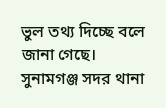ভুল তথ্য দিচ্ছে বলে জানা গেছে। সুনামগঞ্জ সদর থানা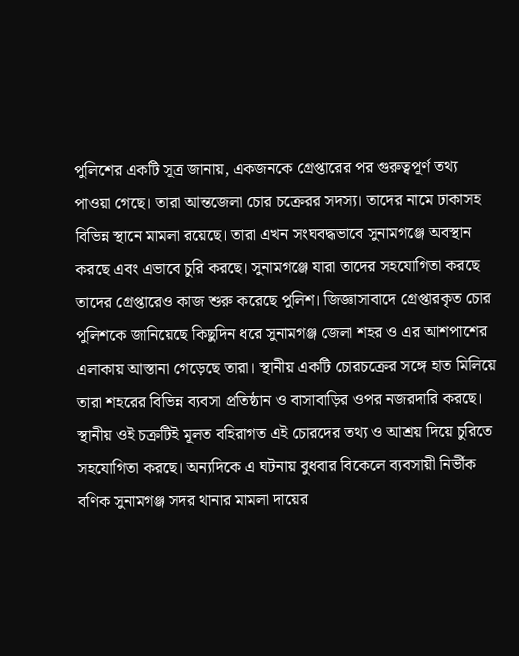পুলিশের একটি সূত্র জানায়, একজনকে গ্রেপ্তারের পর গুরুত্বপূর্ণ তথ্য পাওয়া গেছে। তারা আন্তজেলা চোর চক্রেরর সদস্য। তাদের নামে ঢাকাসহ বিভিন্ন স্থানে মামলা রয়েছে। তারা এখন সংঘবদ্ধভাবে সুনামগঞ্জে অবস্থান করছে এবং এভাবে চুরি করছে। সুনামগঞ্জে যারা তাদের সহযোগিতা করছে তাদের গ্রেপ্তারেও কাজ শুরু করেছে পুলিশ। জিজ্ঞাসাবাদে গ্রেপ্তারকৃত চোর পুলিশকে জানিয়েছে কিছুদিন ধরে সুনামগঞ্জ জেলা শহর ও এর আশপাশের এলাকায় আস্তানা গেড়েছে তারা। স্থানীয় একটি চোরচক্রের সঙ্গে হাত মিলিয়ে তারা শহরের বিভিন্ন ব্যবসা প্রতিষ্ঠান ও বাসাবাড়ির ওপর নজরদারি করছে। স্থানীয় ওই চক্রটিই মূলত বহিরাগত এই চোরদের তথ্য ও আশ্রয় দিয়ে চুরিতে সহযোগিতা করছে। অন্যদিকে এ ঘটনায় বুধবার বিকেলে ব্যবসায়ী নির্ভীক বণিক সুনামগঞ্জ সদর থানার মামলা দায়ের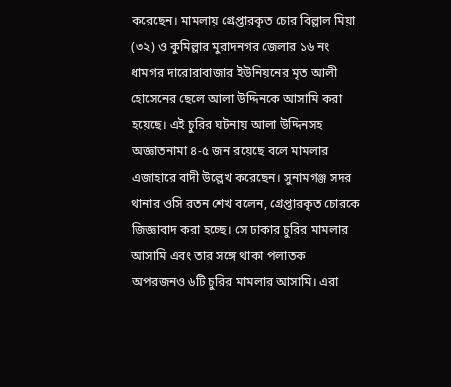করেছেন। মামলায় গ্রেপ্তারকৃত চোর বিল্লাল মিয়া (৩২) ও কুমিল্লার মুরাদনগর জেলার ১৬ নং ধামগর দারোরাবাজার ইউনিয়নের মৃত আলী হোসেনের ছেলে আলা উদ্দিনকে আসামি করা হয়েছে। এই চুরির ঘটনায় আলা উদ্দিনসহ অজ্ঞাতনামা ৪-৫ জন রয়েছে বলে মামলার এজাহারে বাদী উল্লেখ করেছেন। সুনামগঞ্জ সদর থানার ওসি রতন শেখ বলেন, গ্রেপ্তারকৃত চোরকে জিজ্ঞাবাদ করা হচ্ছে। সে ঢাকার চুরির মামলার আসামি এবং তার সঙ্গে থাকা পলাতক অপরজনও ৬টি চুরির মামলার আসামি। এরা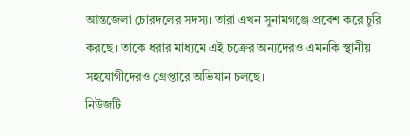আন্তজেলা চোরদলের সদস্য। তারা এখন সুনামগঞ্জে প্রবেশ করে চুরি করছে। তাকে ধরার মাধ্যমে এই চক্রের অন্যদেরও এমনকি স্থানীয় সহযোগীদেরও গ্রেপ্তারে অভিযান চলছে।
নিউজটি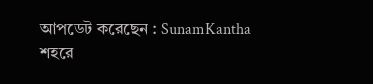আপডেট করেছেন : SunamKantha
শহরে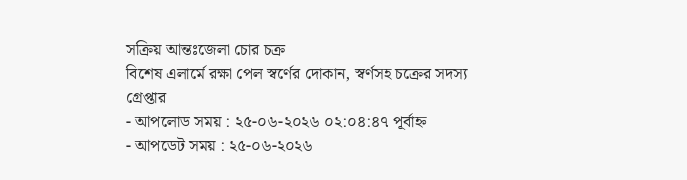সক্রিয় আন্তঃজেলা চোর চক্র
বিশেষ এলার্মে রক্ষা পেল স্বর্ণের দোকান, স্বর্ণসহ চক্রের সদস্য গ্রেপ্তার
- আপলোড সময় : ২৫-০৬-২০২৬ ০২:০৪:৪৭ পূর্বাহ্ন
- আপডেট সময় : ২৫-০৬-২০২৬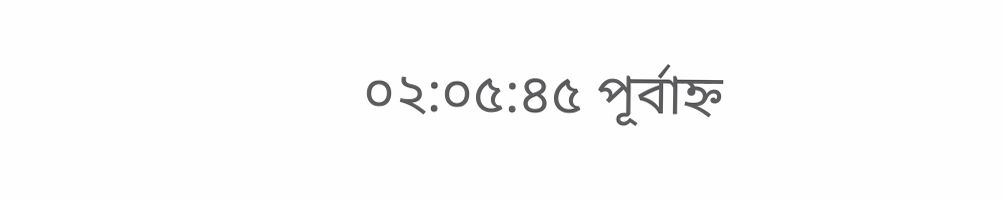০২:০৫:৪৫ পূর্বাহ্ন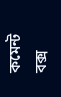কমেন্ট বক্স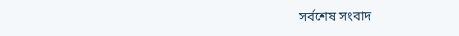সর্বশেষ সংবাদ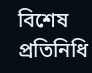বিশেষ প্রতিনিধি